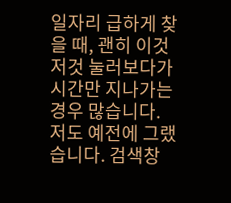일자리 급하게 찾을 때, 괜히 이것저것 눌러보다가 시간만 지나가는 경우 많습니다. 저도 예전에 그랬습니다. 검색창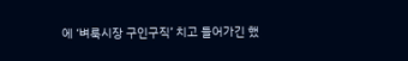에 ‘벼룩시장 구인구직’ 치고 들어가긴 했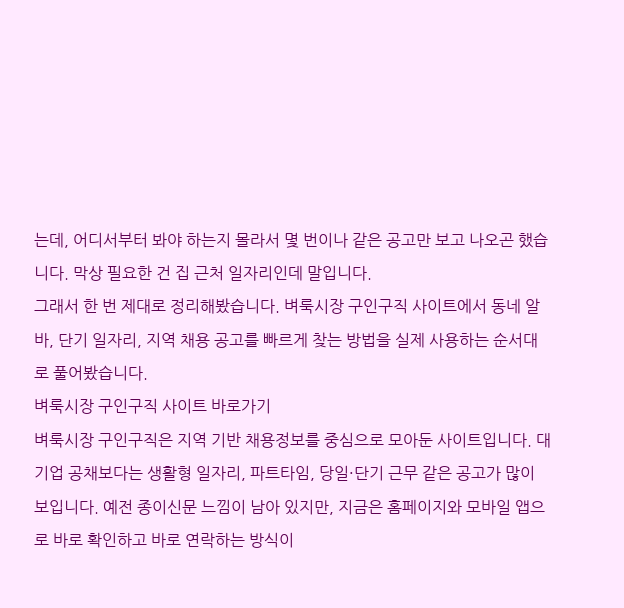는데, 어디서부터 봐야 하는지 몰라서 몇 번이나 같은 공고만 보고 나오곤 했습니다. 막상 필요한 건 집 근처 일자리인데 말입니다.
그래서 한 번 제대로 정리해봤습니다. 벼룩시장 구인구직 사이트에서 동네 알바, 단기 일자리, 지역 채용 공고를 빠르게 찾는 방법을 실제 사용하는 순서대로 풀어봤습니다.
벼룩시장 구인구직 사이트 바로가기
벼룩시장 구인구직은 지역 기반 채용정보를 중심으로 모아둔 사이트입니다. 대기업 공채보다는 생활형 일자리, 파트타임, 당일·단기 근무 같은 공고가 많이 보입니다. 예전 종이신문 느낌이 남아 있지만, 지금은 홈페이지와 모바일 앱으로 바로 확인하고 바로 연락하는 방식이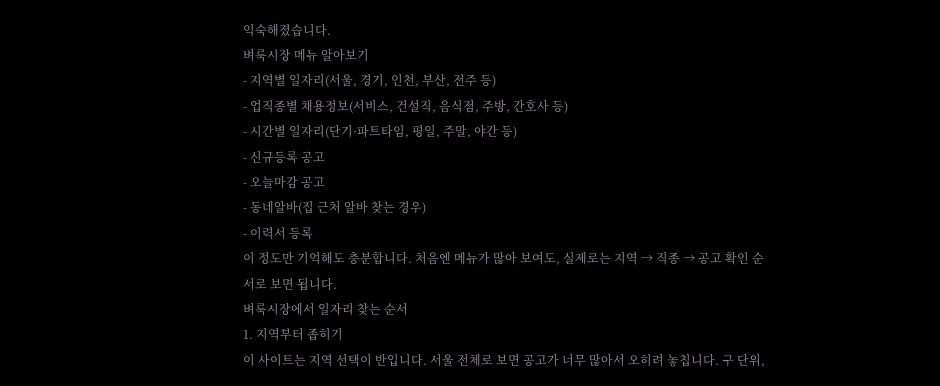익숙해졌습니다.
벼룩시장 메뉴 알아보기
- 지역별 일자리(서울, 경기, 인천, 부산, 전주 등)
- 업직종별 채용정보(서비스, 건설직, 음식점, 주방, 간호사 등)
- 시간별 일자리(단기·파트타임, 평일, 주말, 야간 등)
- 신규등록 공고
- 오늘마감 공고
- 동네알바(집 근처 알바 찾는 경우)
- 이력서 등록
이 정도만 기억해도 충분합니다. 처음엔 메뉴가 많아 보여도, 실제로는 지역 → 직종 → 공고 확인 순서로 보면 됩니다.
벼룩시장에서 일자리 찾는 순서
1. 지역부터 좁히기
이 사이트는 지역 선택이 반입니다. 서울 전체로 보면 공고가 너무 많아서 오히려 놓칩니다. 구 단위,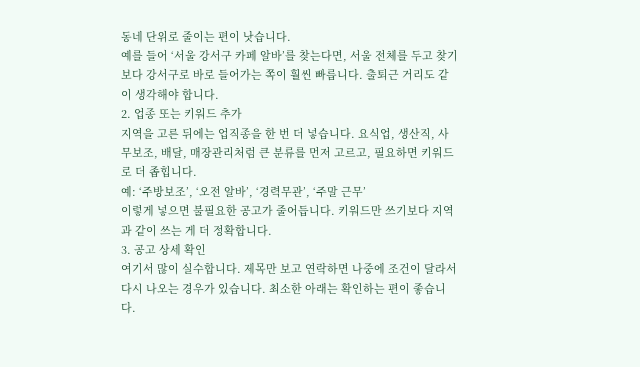동네 단위로 줄이는 편이 낫습니다.
예를 들어 ‘서울 강서구 카페 알바’를 찾는다면, 서울 전체를 두고 찾기보다 강서구로 바로 들어가는 쪽이 훨씬 빠릅니다. 출퇴근 거리도 같이 생각해야 합니다.
2. 업종 또는 키워드 추가
지역을 고른 뒤에는 업직종을 한 번 더 넣습니다. 요식업, 생산직, 사무보조, 배달, 매장관리처럼 큰 분류를 먼저 고르고, 필요하면 키워드로 더 좁힙니다.
예: ‘주방보조’, ‘오전 알바’, ‘경력무관’, ‘주말 근무’
이렇게 넣으면 불필요한 공고가 줄어듭니다. 키워드만 쓰기보다 지역과 같이 쓰는 게 더 정확합니다.
3. 공고 상세 확인
여기서 많이 실수합니다. 제목만 보고 연락하면 나중에 조건이 달라서 다시 나오는 경우가 있습니다. 최소한 아래는 확인하는 편이 좋습니다.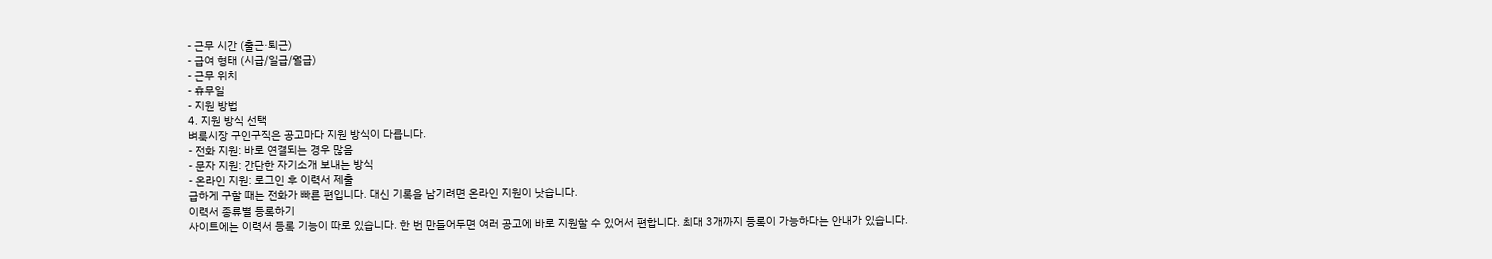- 근무 시간 (출근·퇴근)
- 급여 형태 (시급/일급/월급)
- 근무 위치
- 휴무일
- 지원 방법
4. 지원 방식 선택
벼룩시장 구인구직은 공고마다 지원 방식이 다릅니다.
- 전화 지원: 바로 연결되는 경우 많음
- 문자 지원: 간단한 자기소개 보내는 방식
- 온라인 지원: 로그인 후 이력서 제출
급하게 구할 때는 전화가 빠른 편입니다. 대신 기록을 남기려면 온라인 지원이 낫습니다.
이력서 종류별 등록하기
사이트에는 이력서 등록 기능이 따로 있습니다. 한 번 만들어두면 여러 공고에 바로 지원할 수 있어서 편합니다. 최대 3개까지 등록이 가능하다는 안내가 있습니다.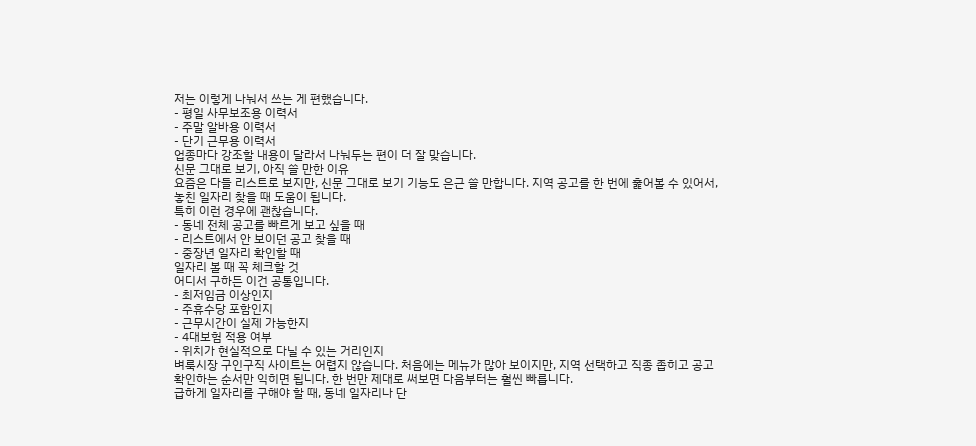저는 이렇게 나눠서 쓰는 게 편했습니다.
- 평일 사무보조용 이력서
- 주말 알바용 이력서
- 단기 근무용 이력서
업종마다 강조할 내용이 달라서 나눠두는 편이 더 잘 맞습니다.
신문 그대로 보기, 아직 쓸 만한 이유
요즘은 다들 리스트로 보지만, 신문 그대로 보기 기능도 은근 쓸 만합니다. 지역 공고를 한 번에 훑어볼 수 있어서, 놓친 일자리 찾을 때 도움이 됩니다.
특히 이런 경우에 괜찮습니다.
- 동네 전체 공고를 빠르게 보고 싶을 때
- 리스트에서 안 보이던 공고 찾을 때
- 중장년 일자리 확인할 때
일자리 볼 때 꼭 체크할 것
어디서 구하든 이건 공통입니다.
- 최저임금 이상인지
- 주휴수당 포함인지
- 근무시간이 실제 가능한지
- 4대보험 적용 여부
- 위치가 현실적으로 다닐 수 있는 거리인지
벼룩시장 구인구직 사이트는 어렵지 않습니다. 처음에는 메뉴가 많아 보이지만, 지역 선택하고 직종 좁히고 공고 확인하는 순서만 익히면 됩니다. 한 번만 제대로 써보면 다음부터는 훨씬 빠릅니다.
급하게 일자리를 구해야 할 때, 동네 일자리나 단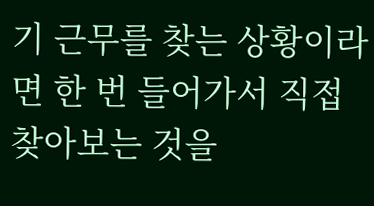기 근무를 찾는 상황이라면 한 번 들어가서 직접 찾아보는 것을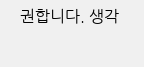권합니다. 생각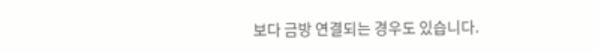보다 금방 연결되는 경우도 있습니다.